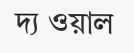দ্য ওয়াল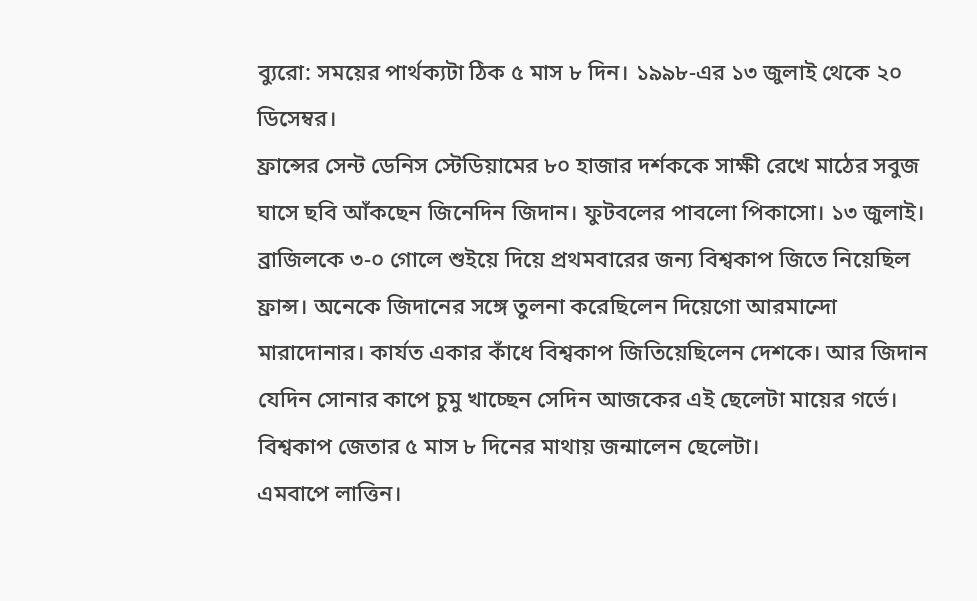ব্যুরো: সময়ের পার্থক্যটা ঠিক ৫ মাস ৮ দিন। ১৯৯৮-এর ১৩ জুলাই থেকে ২০ ডিসেম্বর।
ফ্রান্সের সেন্ট ডেনিস স্টেডিয়ামের ৮০ হাজার দর্শককে সাক্ষী রেখে মাঠের সবুজ ঘাসে ছবি আঁকছেন জিনেদিন জিদান। ফুটবলের পাবলো পিকাসো। ১৩ জুলাই। ব্রাজিলকে ৩-০ গোলে শুইয়ে দিয়ে প্রথমবারের জন্য বিশ্বকাপ জিতে নিয়েছিল ফ্রান্স। অনেকে জিদানের সঙ্গে তুলনা করেছিলেন দিয়েগো আরমান্দো মারাদোনার। কার্যত একার কাঁধে বিশ্বকাপ জিতিয়েছিলেন দেশকে। আর জিদান যেদিন সোনার কাপে চুমু খাচ্ছেন সেদিন আজকের এই ছেলেটা মায়ের গর্ভে। বিশ্বকাপ জেতার ৫ মাস ৮ দিনের মাথায় জন্মালেন ছেলেটা।
এমবাপে লাত্তিন।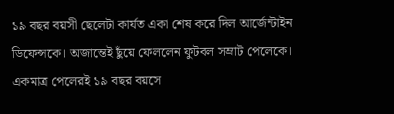১৯ বছর বয়সী ছেলেটা কার্যত একা শেষ করে দিল আর্জেন্টাইন ডিফেন্সকে। অজান্তেই ছুঁয়ে ফেললেন ফুটবল সম্রাট পেলেকে। একমাত্র পেলেরই ১৯ বছর বয়সে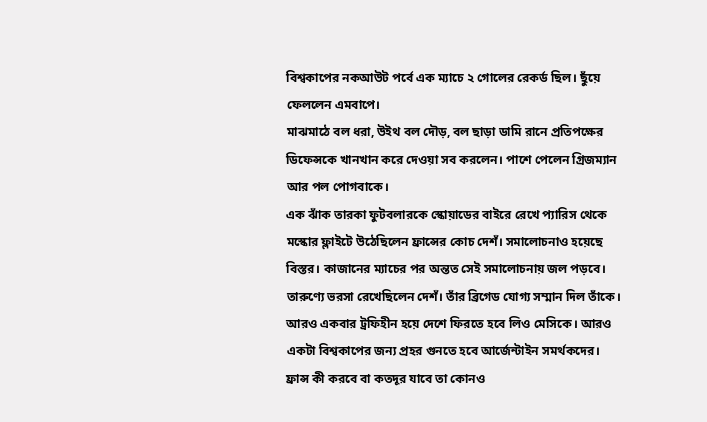বিশ্বকাপের নকআউট পর্বে এক ম্যাচে ২ গোলের রেকর্ড ছিল। ছুঁয়ে ফেললেন এমবাপে।
মাঝমাঠে বল ধরা, উইথ বল দৌড়, বল ছাড়া ডামি রানে প্রতিপক্ষের ডিফেন্সকে খানখান করে দেওয়া সব করলেন। পাশে পেলেন গ্রিজম্যান আর পল পোগবাকে।
এক ঝাঁক তারকা ফুটবলারকে স্কোয়াডের বাইরে রেখে প্যারিস থেকে মস্কোর ফ্লাইটে উঠেছিলেন ফ্রান্সের কোচ দেশঁ। সমালোচনাও হয়েছে বিস্তর। কাজানের ম্যাচের পর অন্তত সেই সমালোচনায় জল পড়বে। তারুণ্যে ভরসা রেখেছিলেন দেশঁ। তাঁর ব্রিগেড যোগ্য সম্মান দিল তাঁকে।
আরও একবার ট্রফিহীন হয়ে দেশে ফিরতে হবে লিও মেসিকে। আরও একটা বিশ্বকাপের জন্য প্রহর গুনতে হবে আর্জেন্টাইন সমর্থকদের।
ফ্রান্স কী করবে বা কতদূর যাবে তা কোনও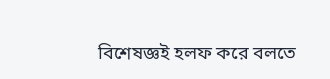বিশেষজ্ঞই হলফ করে বলতে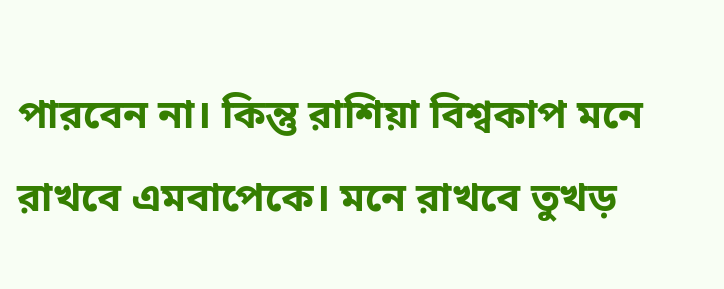পারবেন না। কিন্তু রাশিয়া বিশ্বকাপ মনে রাখবে এমবাপেকে। মনে রাখবে তুখড়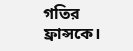গতির ফ্রান্সকে।